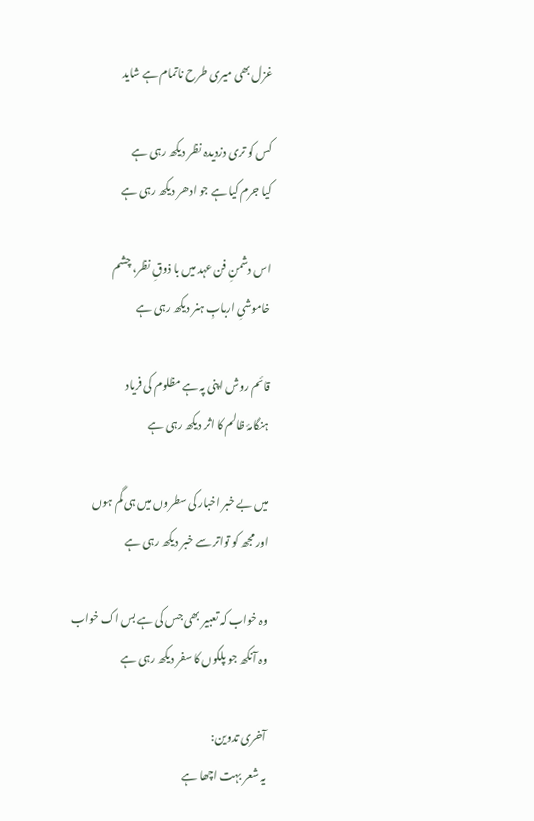غزل بھی میری طرح ناتمام ہے شاید

کس کو تری دزدیدہ نظر دیکھ رہی ہے
کیا جرم کیا ہے جو ادھر دیکھ رہی ہے

اس دشمنِ فن عہد میں با ذوقِ نظر، چشم
خاموشیِ اربابِ ہنر دیکھ رہی ہے

قائم روش اپنی پہ ہے مظلوم کی فریاد
ہنگامۂ ظالم کا اثر دیکھ رہی ہے

میں بے خبر اخبار کی سطروں میں ہی گم ہوں
اور مجھ کو تواتر سے خبر دیکھ رہی ہے

وہ خواب کہ تعبیر بھی جس کی ہے بس اک خواب
وہ آنکھ جو پلکوں کا سفر دیکھ رہی ہے

آخری تدوین:
یہ شعر بہت اچھا ہے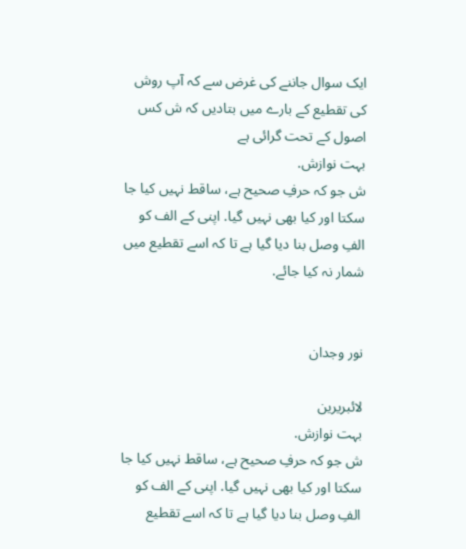ایک سوال جاننے کی غرض سے کہ آپ روش کی تقطیع کے بارے میں بتادیں کہ ش کس اصول کے تحت گرائی ہے
بہت نوازش.
ش جو کہ حرفِ صحیح ہے، ساقط نہیں کیا جا سکتا اور کیا بھی نہیں گیا. اپنی کے الف کو الفِ وصل بنا دیا گیا ہے تا کہ اسے تقطیع میں شمار نہ کیا جائے.


نور وجدان

لائبریرین
بہت نوازش.
ش جو کہ حرفِ صحیح ہے، ساقط نہیں کیا جا سکتا اور کیا بھی نہیں گیا. اپنی کے الف کو الفِ وصل بنا دیا گیا ہے تا کہ اسے تقطیع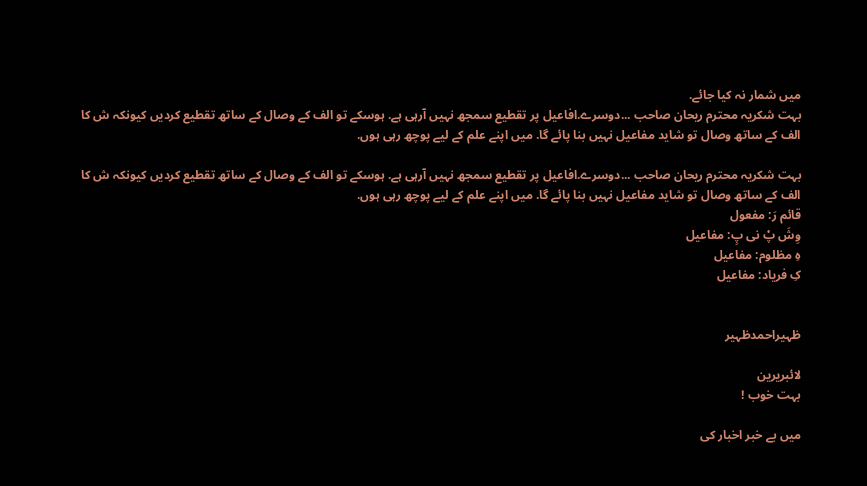میں شمار نہ کیا جائے.
بہت شکریہ محترم ریحان صاحب ...دوسرے.افاعیل پر تقطیع سمجھ نہیں آرہی ہے. ہوسکے تو الف کے وصال کے ساتھ تقطیع کردیں کیونکہ ش کا الف کے ساتھ وصال تو شاید مفاعیل نہیں بنا پائے گا. میں اپنے علم کے لیے پوچھ رہی ہوں.

بہت شکریہ محترم ریحان صاحب ...دوسرے.افاعیل پر تقطیع سمجھ نہیں آرہی ہے. ہوسکے تو الف کے وصال کے ساتھ تقطیع کردیں کیونکہ ش کا الف کے ساتھ وصال تو شاید مفاعیل نہیں بنا پائے گا. میں اپنے علم کے لیے پوچھ رہی ہوں.
قائم رَ: مفعول
وِشَ پْ نی پِ: مفاعیل
ہِ مظلوم: مفاعیل
کِ فریاد: مفاعیل


ظہیراحمدظہیر

لائبریرین
بہت خوب !

میں بے خبر اخبار کی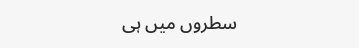سطروں میں ہی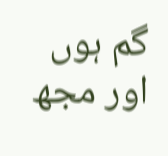گم ہوں
اور مجھ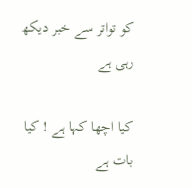کو تواتر سے خبر دیکھ رہی ہے

کیا اچھا کہا ہے ! کیا بات ہے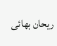ریحان بھائی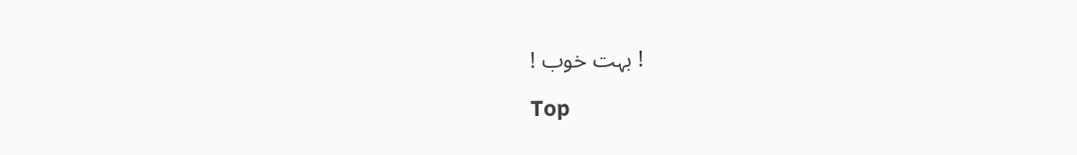! بہت خوب !

Top